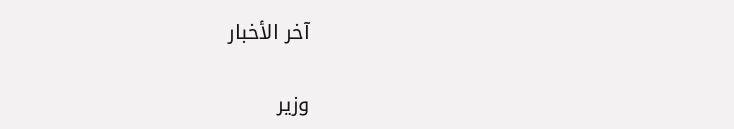آخر الأخبار

وزير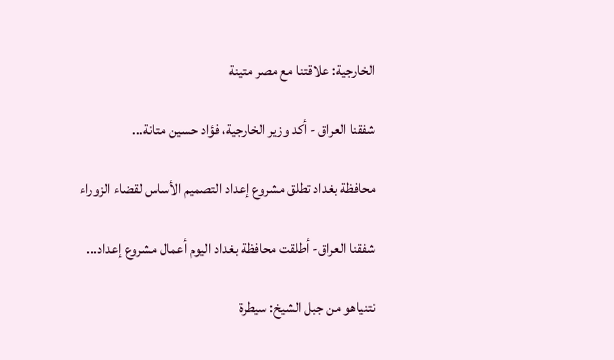الخارجية: علاقتنا مع مصر متينة

شفقنا العراق - أكد وزير الخارجية، فؤاد حسين متانة...

محافظة بغداد تطلق مشروع إعداد التصميم الأساس لقضاء الزوراء

شفقنا العراق- أطلقت محافظة بغداد اليوم أعمال مشروع إعداد...

نتنياهو من جبل الشيخ: سيطرة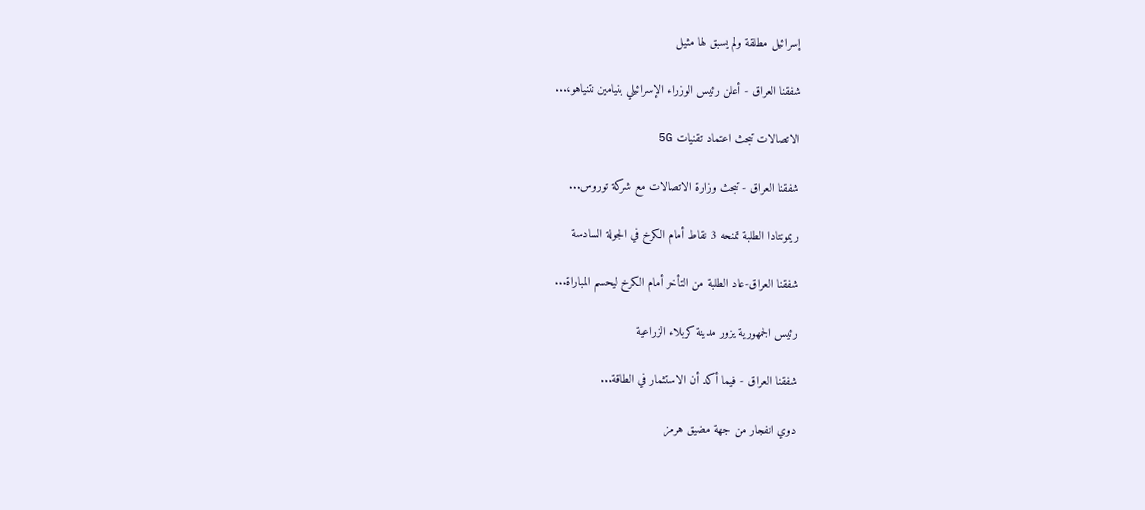إسرائيل مطلقة ولم يسبق لها مثيل

شفقنا العراق - أعلن رئيس الوزراء الإسرائيلي بنيامين نتنياهو،...

الاتصالات تبحث اعتماد تقنيات 5G

شفقنا العراق - تبحث وزارة الاتصالات مع شركة توروس...

ريمونتادا الطلبة تمنحه 3 نقاط أمام الكرخ في الجولة السادسة

شفقنا العراق-عاد الطلبة من التأخر أمام الكرخ ليحسم المباراة...

رئيس الجمهورية يزور مدينة كربلاء الزراعية

شفقنا العراق - فيما أكد أن الاستثمار في الطاقة...

دوي انفجار من جهة مضيق هرمز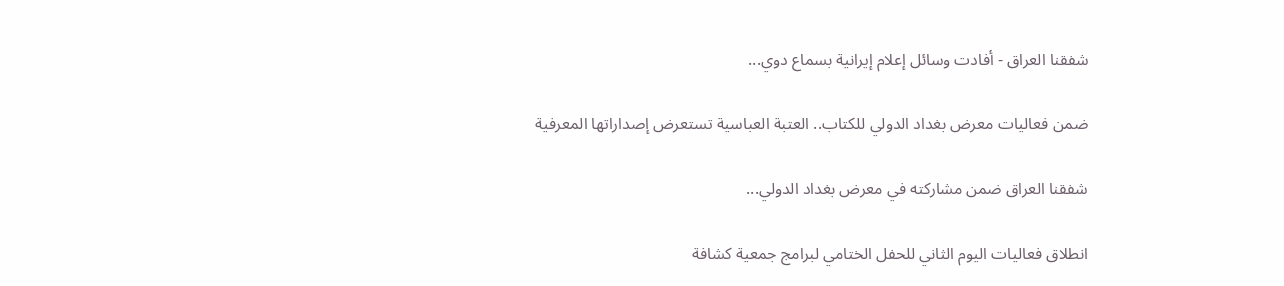شفقنا العراق - أفادت وسائل إعلام إيرانية بسماع دوي...

ضمن فعاليات معرض بغداد الدولي للكتاب.. العتبة العباسية تستعرض إصداراتها المعرفية

شفقنا العراق ضمن مشاركته في معرض بغداد الدولي...

انطلاق فعاليات اليوم الثاني للحفل الختامي لبرامج جمعية كشافة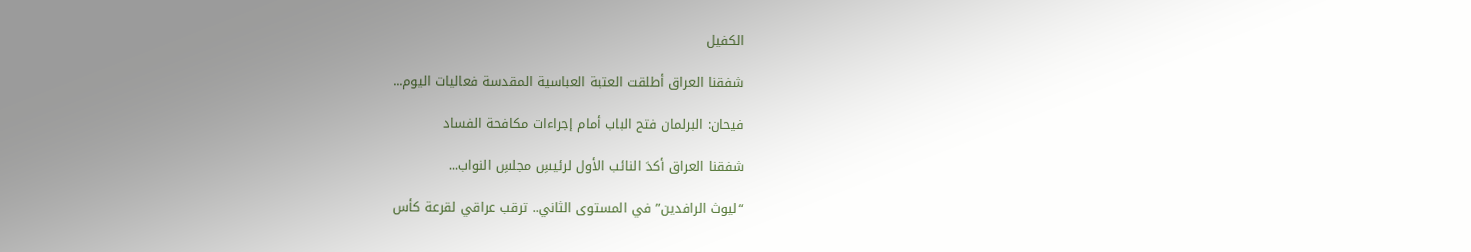الكفيل

شفقنا العراق أطلقت العتبة العباسية المقدسة فعاليات اليوم...

فيحان: البرلمان فتح الباب أمام إجراءات مكافحة الفساد

شفقنا العراق أكدَ النائب الأول لرئيسِ مجلسِ النواب...

“ليوث الرافدين” في المستوى الثاني.. ترقب عراقي لقرعة كأس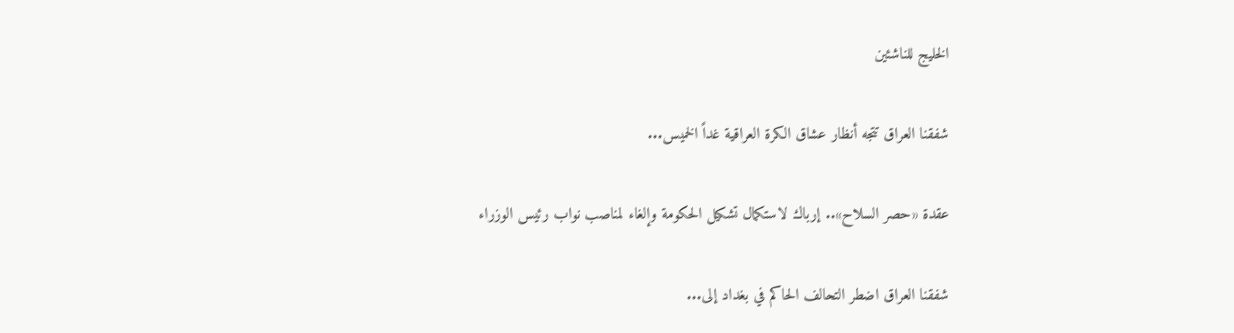الخليج للناشئين

شفقنا العراق تتجه أنظار عشاق الكرة العراقية غداً الخميس...

عقدة «حصر السلاح».. إرباك لاستكمال تشكيل الحكومة وإلغاء لمناصب نواب رئيس الوزراء

شفقنا العراق اضطر التحالف الحاكم في بغداد إلى...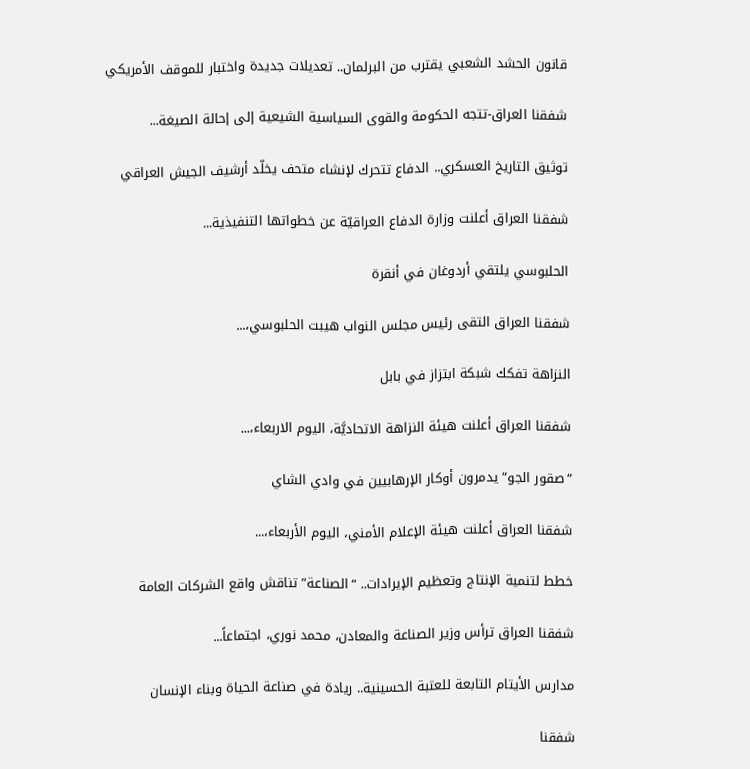قانون الحشد الشعبي يقترب من البرلمان.. تعديلات جديدة واختبار للموقف الأمريكي

شفقنا العراق-تتجه الحكومة والقوى السياسية الشيعية إلى إحالة الصيغة...

توثيق التاريخ العسكري.. الدفاع تتحرك لإنشاء متحف يخلّد أرشيف الجيش العراقي

شفقنا العراق أعلنت وزارة الدفاع العراقيّة عن خطواتها التنفيذية...

الحلبوسي يلتقي أردوغان في أنقرة

شفقنا العراق التقى رئيس مجلس النواب هيبت الحلبوسي،...

النزاهة تفكك شبكة ابتزاز في بابل

شفقنا العراق أعلنت هيئة النزاهة الاتحاديَّة، اليوم الاربعاء،...

“صقور الجو” يدمرون أوكار الإرهابيين في وادي الشاي

شفقنا العراق أعلنت هيئة الإعلام الأمني، اليوم الأربعاء،...

خطط لتنمية الإنتاج وتعظيم الإيرادات.. “الصناعة” تناقش واقع الشركات العامة

شفقنا العراق ترأس وزير الصناعة والمعادن، محمد نوري، اجتماعاً...

مدارس الأيتام التابعة للعتبة الحسينية.. ريادة في صناعة الحياة وبناء الإنسان

شفقنا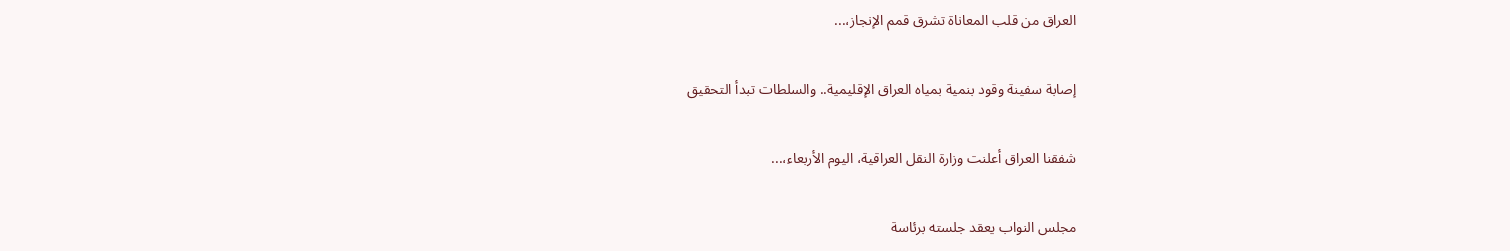العراق من قلب المعاناة تشرق قمم الإنجاز،...

إصابة سفينة وقود بنمية بمياه العراق الإقليمية.. والسلطات تبدأ التحقيق

شفقنا العراق أعلنت وزارة النقل العراقية، اليوم الأربعاء،...

مجلس النواب يعقد جلسته برئاسة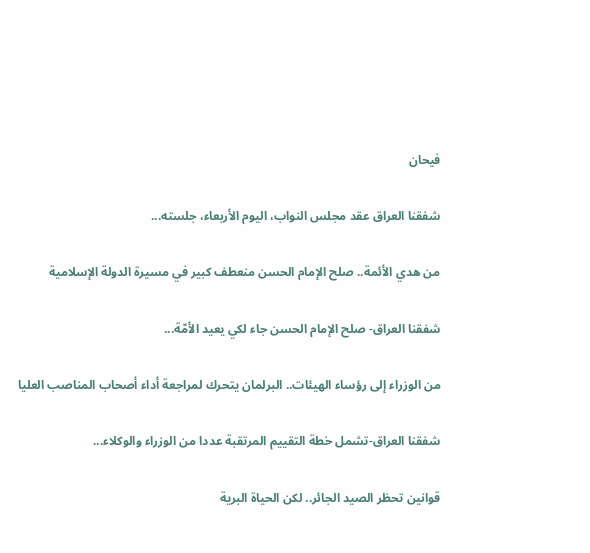فيحان

شفقنا العراق عقد مجلس النواب، اليوم الأربعاء، جلسته...

من هدي الأئمة.. صلح الإمام الحسن منعطف كبير في مسيرة الدولة الإسلامية

شفقنا العراق- صلح الإمام الحسن جاء لكي يعيد الأمّة...

من الوزراء إلى رؤساء الهيئات.. البرلمان يتحرك لمراجعة أداء أصحاب المناصب العليا

شفقنا العراق-تشمل خطة التقييم المرتقبة عددا من الوزراء والوكلاء...

قوانين تحظر الصيد الجائر.. لكن الحياة البرية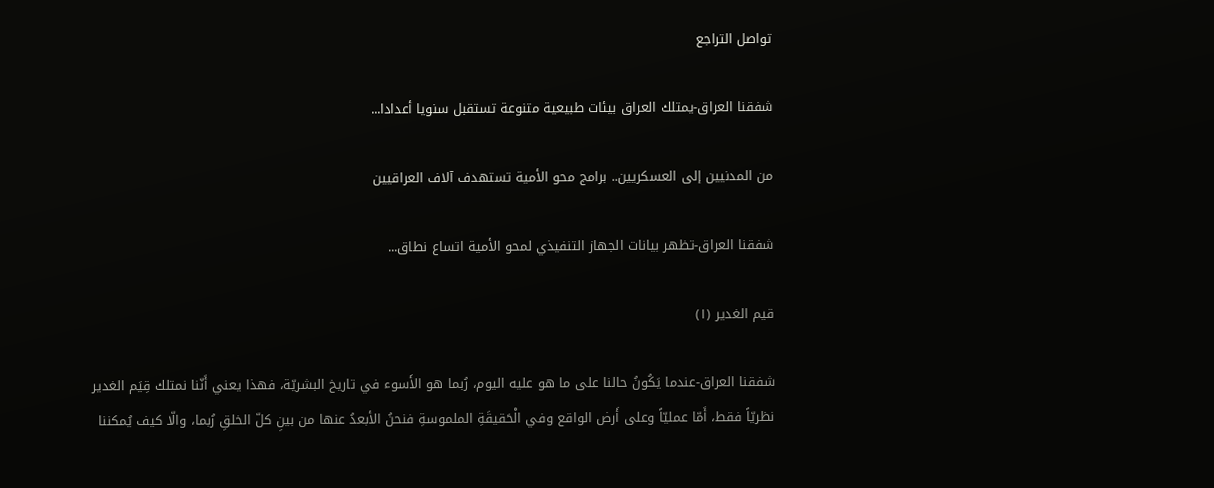تواصل التراجع

شفقنا العراق-يمتلك العراق بيئات طبيعية متنوعة تستقبل سنويا أعدادا...

من المدنيين إلى العسكريين.. برامج محو الأمية تستهدف آلاف العراقيين

شفقنا العراق-تظهر بيانات الجهاز التنفيذي لمحو الأمية اتساع نطاق...

قيم الغدير (۱)

شفقنا العراق-عندما يَكُونُ حالنا على ما هو عليه اليوم، رُبما هو الأَسوء في تاريخ البشريّة، فهذا يعني أَنّنا نمتلك قِيَم الغدير نظريّاً فقط، أَمّا عمليّاً وعلى أَرض الواقع وفي الْحَقيقَةِ الملموسةِ فنحنُ الأبعدُ عنها من بينِ كلّ الخلقِ رُبما، والّا كيف يُمكننا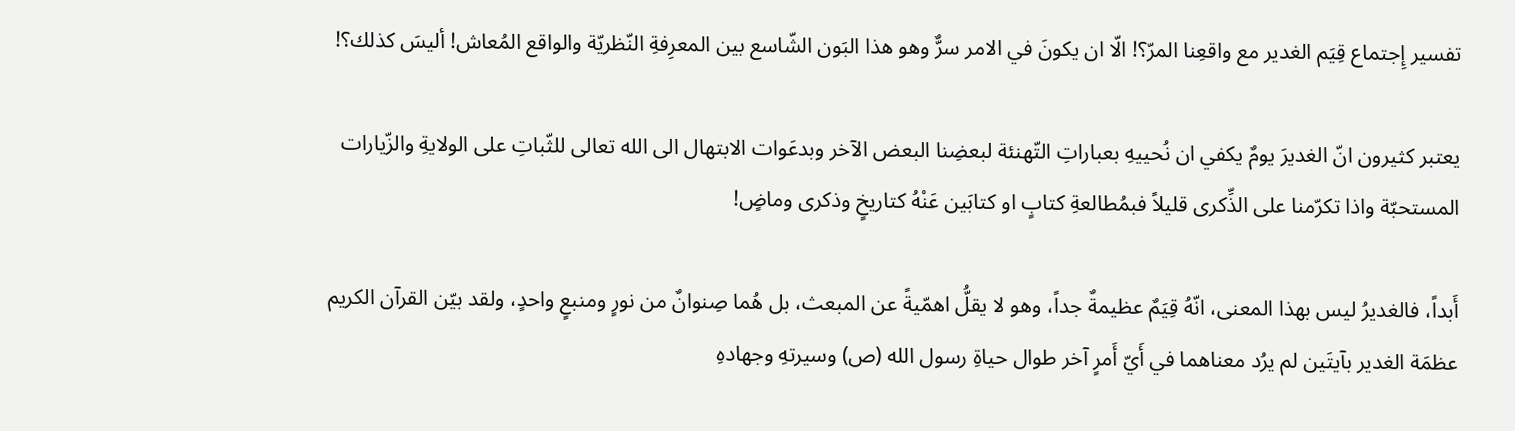تفسير إِجتماع قِيَم الغدير مع واقعِنا المرّ؟! الّا ان يكونَ في الامر سرٌّ وهو هذا البَون الشّاسع بين المعرِفةِ النّظريّة والواقع المُعاش! أليسَ كذلك؟!

يعتبر كثيرون انّ الغديرَ يومٌ يكفي ان نُحييهِ بعباراتِ التّهنئة لبعضِنا البعض الآخر وبدعَوات الابتهال الى الله تعالى للثّباتِ على الولايةِ والزّيارات المستحبّة واذا تكرّمنا على الذِّكرى قليلاً فبمُطالعةِ كتابٍ او كتابَين عَنْهُ كتاريخٍ وذكرى وماضٍ!

أَبداً، فالغديرُ ليس بهذا المعنى، انّهُ قِيَمٌ عظيمةٌ جداً، وهو لا يقلُّ اهمّيةً عن المبعث، بل هُما صِنوانٌ من نورٍ ومنبعٍ واحدٍ، ولقد بيّن القرآن الكريم عظمَة الغدير بآيتَين لم يرُد معناهما في أَيّ أَمرٍ آخر طوال حياةِ رسول الله (ص) وسيرتهِ وجهادهِ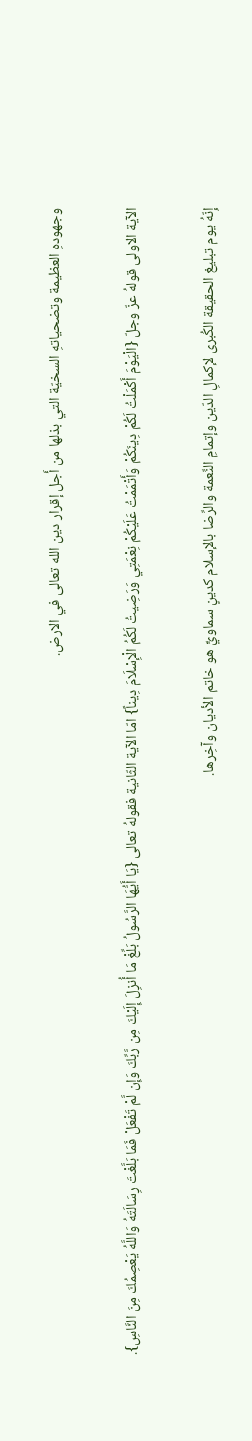وجهودهِ العظيمة وتضحياتهِ السخيّة التي بذلها من أَجل إقرار دين الله تعالى في الارض.

الآية الاولى قولهُ عزّ وجلّ {الْيَوْمَ أَكْمَلْتُ لَكُمْ دِينَكُمْ وَأَتْمَمْتُ عَلَيْكُمْ نِعْمَتِي وَرَضِيتُ لَكُمُ الْإِسْلَامَ دِيناً} امّا الآية الثّانية فقولهُ تعالى {يَا أَيُّهَا الرَّسُولُ بَلِّغْ مَا أُنزِلَ إِلَيْكَ مِن رَّبِّكَ وَإِن لَّمْ تَفْعَلْ فَمَا بَلَّغْتَ رِسَالَتَهُ وَاللَّهُ يَعْصِمُكَ مِنَ النَّاسِ}.

إِنّهُ يوم تبليغ الحقيقة الكُبرى لإكمالِ الدّين وإتمامِ النِّعمة والرِّضا بالإسلام كدينٍ سماويٍّ هو خاتم الأديان وآخِرها.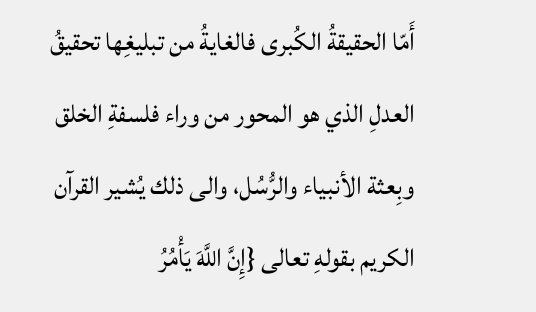أَمّا الحقيقةُ الكُبرى فالغايةُ من تبليغِها تحقيقُ العدلِ الذي هو المحور من وراء فلسفةِ الخلق وبِعثة الأنبياء والرُّسُل، والى ذلك يُشير القرآن الكريم بقولهِ تعالى {إِنَّ اللَّهَ يَأْمُرُ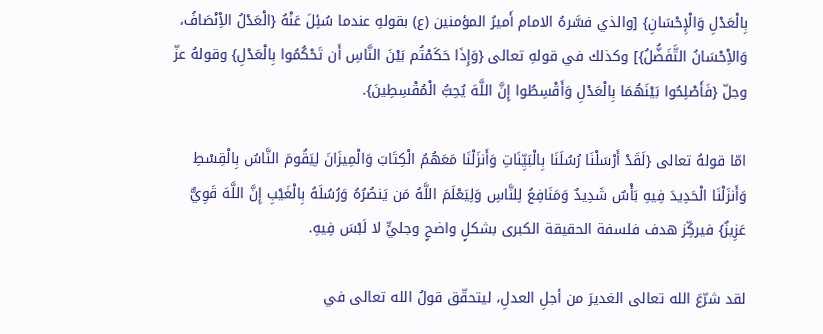بِالْعَدْلِ وَالْإِحْسَانِ} [والذي فسَّرهُ الامام أَميرُ المؤمنين (ع) بقولهِ عندما سُئِلَ عَنْهُ {الْعَدْلُ الاِْنْصَافُ، وَالاِْحْسَانُ التَّفَضُّلُ}] وكذلك في قولهِ تعالى {وَإِذَا حَكَمْتُم بَيْنَ النَّاسِ أَن تَحْكُمُوا بِالْعَدْلِ} وقولهُ عزّ وجلّ {فَأَصْلِحُوا بَيْنَهُمَا بِالْعَدْلِ وَأَقْسِطُوا إِنَّ اللَّهَ يُحِبُّ الْمُقْسِطِينَ}.

امّا قولهُ تعالى {لَقَدْ أَرْسَلْنَا رُسُلَنَا بِالْبَيِّنَاتِ وَأَنزَلْنَا مَعَهُمُ الْكِتَابَ وَالْمِيزَانَ لِيَقُومَ النَّاسُ بِالْقِسْطِ وَأَنزَلْنَا الْحَدِيدَ فِيهِ بَأْسٌ شَدِيدٌ وَمَنَافِعُ لِلنَّاسِ وَلِيَعْلَمَ اللَّهُ مَن يَنصُرُهُ وَرُسُلَهُ بِالْغَيْبِ إِنَّ اللَّهَ قَوِيٌّ عَزِيزٌ} فيركِّز هدف فلسفة الحقيقة الكبرى بشكلٍ واضحٍ وجليٍّ لا لَبْسَ فِيهِ.

لقد شرّعَ الله تعالى الغديرَ من أجلِ العدلِ، ليتحقّق قولُ الله تعالى في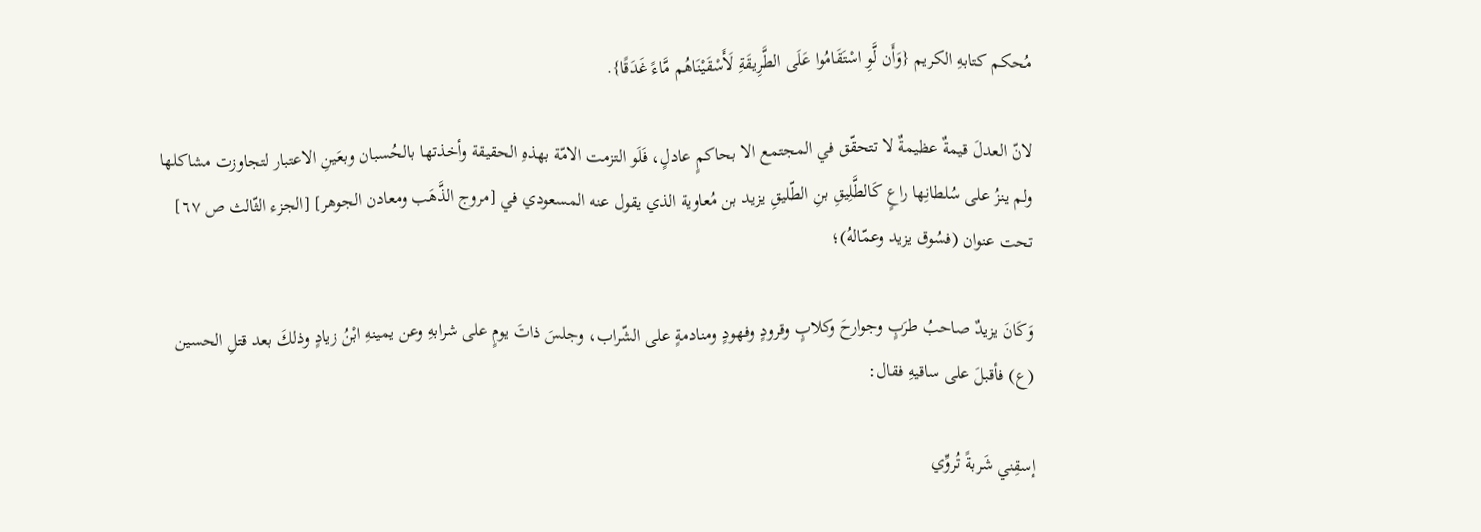مُحكم كتابهِ الكريم {وَأَن لَّوِ اسْتَقَامُوا عَلَى الطَّرِيقَةِ لَأَسْقَيْنَاهُم مَّاءً غَدَقًا}.

لانّ العدلَ قيمةٌ عظيمةٌ لا تتحقّق في المجتمع الا بحاكمٍ عادلٍ، فَلَو التزمت الامّة بهذهِ الحقيقة وأخذتها بالحُسبان وبعَينِ الاعتبار لتجاوزت مشاكلها ولم ينزُ على سُلطانِها راعٍ كَالطَّلِيقِ بنِ الطّليقِ يزيد بن مُعاوية الذي يقول عنه المسعودي في [مروج الذَّهَب ومعادن الجوهر] [الجزء الثّالث ص ٦٧] تحت عنوان (فسُوق يزيد وعمّالهُ)؛

وَكَانَ يزيدٌ صاحبُ طرَبٍ وجوارحَ وكلابٍ وقرودٍ وفهودٍ ومنادمةٍ على الشّراب، وجلسَ ذاتَ يومٍ على شرابهِ وعن يمينهِ ابْنُ زيادٍ وذلكَ بعد قتلِ الحسين (ع) فأقبلَ على ساقيهِ فقال:

إسقِني شَربةً تُروِّي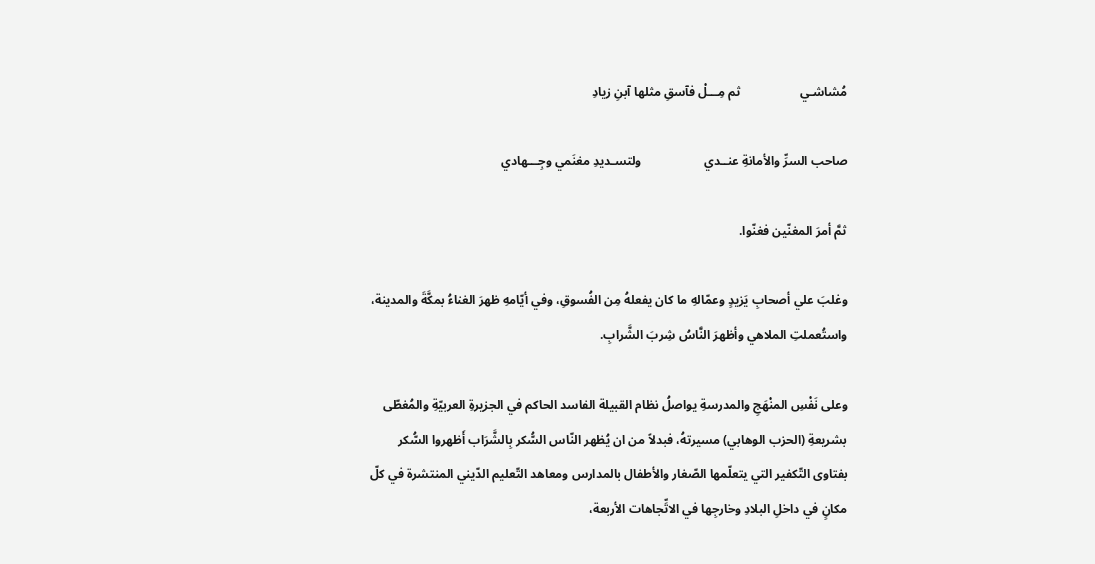مُشاشـي                   ثم مِـــلْ فآسقِ مثلها آبنِ زيادِ

صاحب السرِّ والأمانةِ عنــدي                    ولتسـديدِ مغنَمي وجِـــهادي

ثمَّ أمرَ المغنّين فغنّوا.

وغلبَ علي أصحابِ يَزيدٍ وعمّالهِ ما كان يفعلهُ مِن الفُسوقِ، وفي أيّامهِ ظهرَ الغناءُ بمكَّةَ والمدينة، واستُعملتِ الملاهي وأظهرَ النَّاسُ شِربَ الشَّرابِ.

وعلى نَفْسِ المنْهَجِ والمدرسةِ يواصلُ نظام القبيلة الفاسد الحاكم في الجزيرةِ العربيّةِ والمُغطّى بشريعةِ (الحزب الوهابي) مسيرتهُ، فبدلاً من ان يُظهر النّاس السُّكر بِالشَّرَاب أَظهروا السُّكر بفتاوى التّكفير التي يتعلّمها الصّغار والأطفال بالمدارس ومعاهد التّعليم الدّيني المنتشرة في كلّ مكانٍ في داخلِ البلادِ وخارجِها في الاتِّجاهات الأربعة،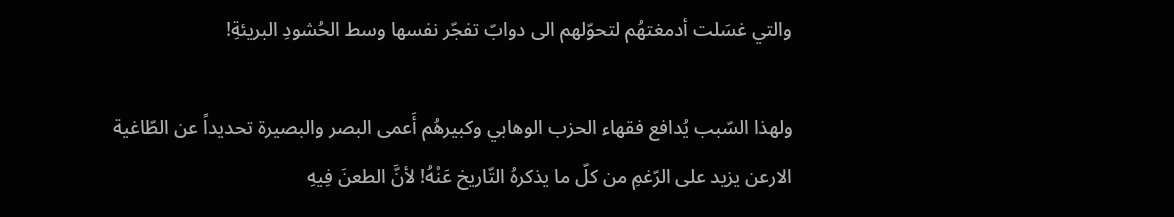والتي غسَلت أدمغتهُم لتحوّلهم الى دوابّ تفجّر نفسها وسط الحُشودِ البريئةِ!

ولهذا السّبب يُدافع فقهاء الحزب الوهابي وكبيرهُم أَعمى البصر والبصيرة تحديداً عن الطّاغية الارعن يزيد على الرّغمِ من كلّ ما يذكرهُ التّاريخ عَنْهُ! لأنَّ الطعنَ فِيهِ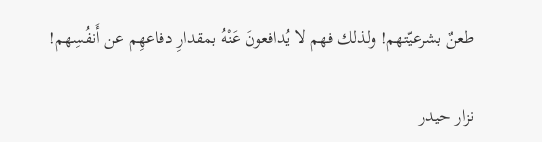طعنٌ بشرعيّتهم! ولذلك فهم لا يُدافعونَ عَنْهُ بمقدارِ دفاعهِم عن أَنفُسِهم!

نزار حيدر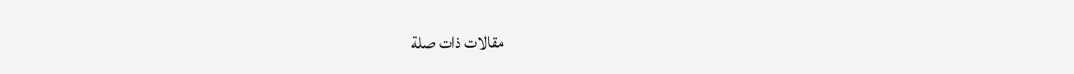مقالات ذات صلة